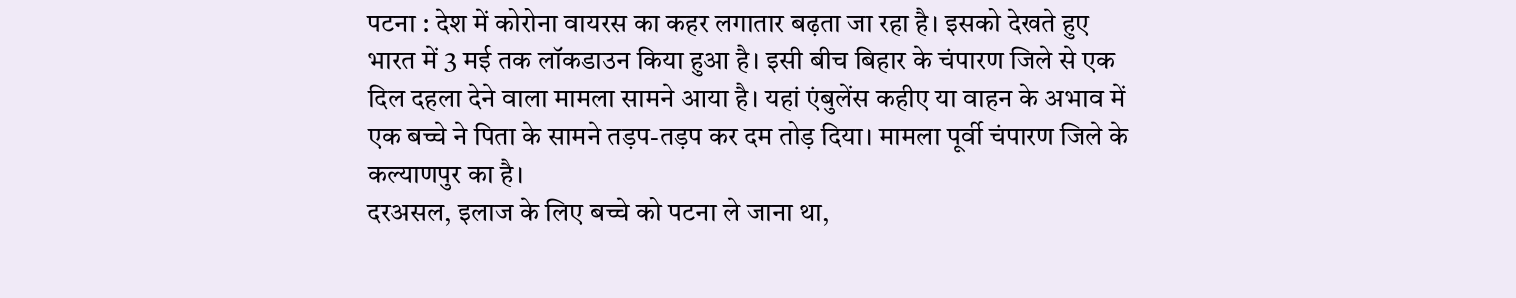पटना : देश में कोरोना वायरस का कहर लगातार बढ़ता जा रहा है। इसको देखते हुए भारत में 3 मई तक लॉकडाउन किया हुआ है। इसी बीच बिहार के चंपारण जिले से एक दिल दहला देने वाला मामला सामने आया है। यहां एंबुलेंस कहीए या वाहन के अभाव में एक बच्चे ने पिता के सामने तड़प-तड़प कर दम तोड़ दिया। मामला पूर्वी चंपारण जिले के कल्याणपुर का है।
दरअसल, इलाज के लिए बच्चे को पटना ले जाना था,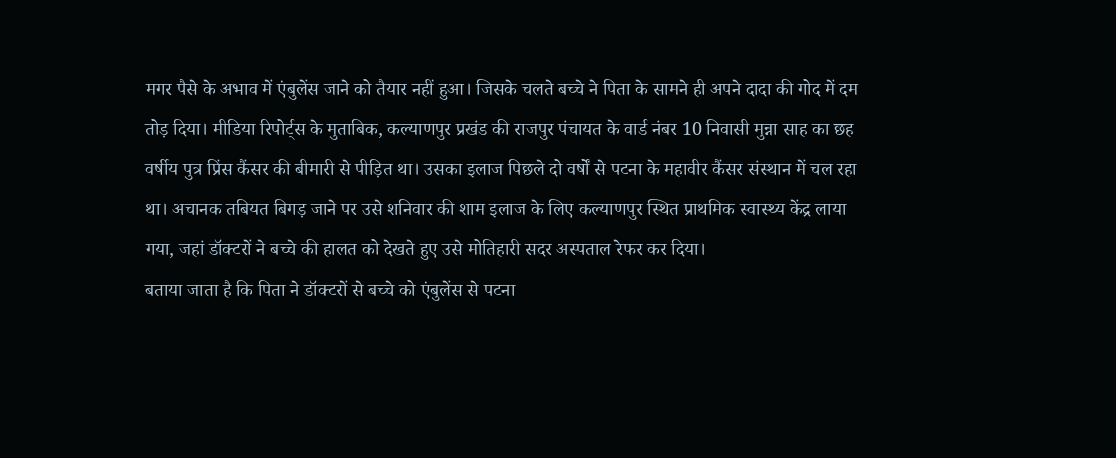मगर पैसे के अभाव में एंबुलेंस जाने को तैयार नहीं हुआ। जिसके चलते बच्चे ने पिता के सामने ही अपने दादा की गोद में दम तोड़ दिया। मीडिया रिपोर्ट्स के मुताबिक, कल्याणपुर प्रखंड की राजपुर पंचायत के वार्ड नंबर 10 निवासी मुन्ना साह का छह वर्षीय पुत्र प्रिंस कैंसर की बीमारी से पीड़ित था। उसका इलाज पिछले दो वर्षों से पटना के महावीर कैंसर संस्थान में चल रहा था। अचानक तबियत बिगड़ जाने पर उसे शनिवार की शाम इलाज के लिए कल्याणपुर स्थित प्राथमिक स्वास्थ्य केंद्र लाया गया, जहां डॉक्टरों ने बच्चे की हालत को देखते हुए उसे मोतिहारी सदर अस्पताल रेफर कर दिया।
बताया जाता है कि पिता ने डॉक्टरों से बच्चे को एंबुलेंस से पटना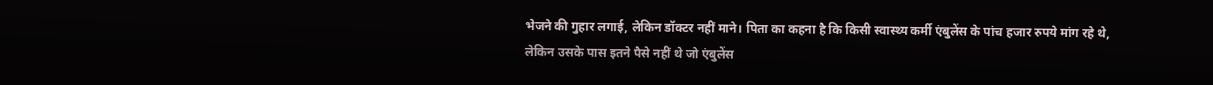भेजने की गुहार लगाई, लेकिन डॉक्टर नहीं माने। पिता का कहना है कि किसी स्वास्थ्य कर्मी एंबुलेंस के पांच हजार रुपये मांग रहे थे, लेकिन उसके पास इतने पैसे नहीं थे जो एंबुलेंस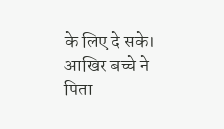के लिए दे सके। आखिर बच्चे ने पिता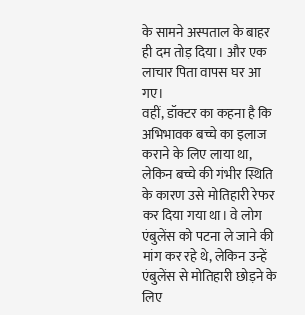के सामने अस्पताल के बाहर ही दम तोड़ दिया। और एक लाचार पिता वापस घर आ गए।
वहीं, डॉक्टर का कहना है कि अभिभावक बच्चे का इलाज कराने के लिए लाया था, लेकिन बच्चे की गंभीर स्थिति के कारण उसे मोतिहारी रेफर कर दिया गया था। वे लोग एंबुलेंस को पटना ले जाने की मांग कर रहे थे, लेकिन उन्हें एंबुलेंस से मोतिहारी छोड़ने के लिए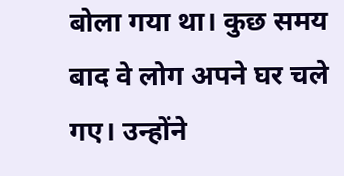बोला गया था। कुछ समय बाद वे लोग अपने घर चले गए। उन्होंने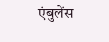एंबुलेंस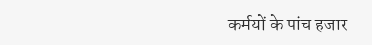कर्मयों के पांच हजार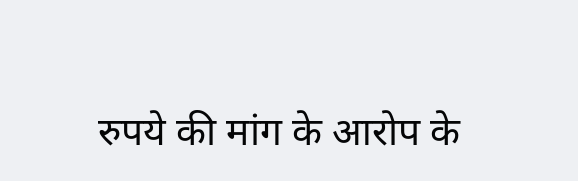रुपये की मांग के आरोप के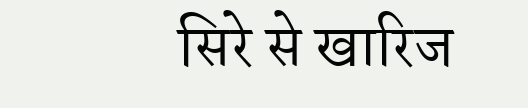सिरे से खारिज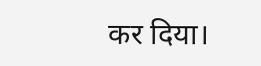कर दिया।